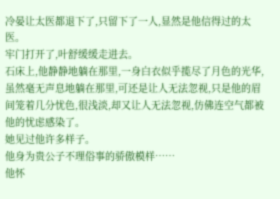冷晏让太医都退下了,只留下了一人,显然是他信得过的太医。
牢门打开了,叶舒缓缓走进去。
石床上,他静静地躺在那里,一身白衣似乎揽尽了月色的光华,虽然毫无声息地躺在那里,可还是让人无法忽视,只是他的眉间笼着几分忧色,很浅淡,却又让人无法忽视,仿佛连空气都被他的忧虑感染了。
她见过他许多样子。
他身为贵公子不理俗事的骄傲模样……
他怀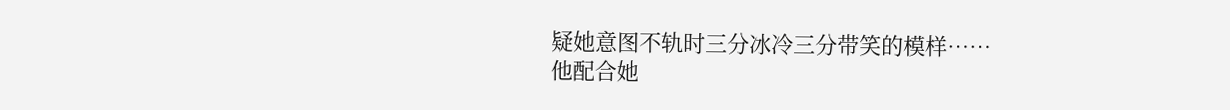疑她意图不轨时三分冰冷三分带笑的模样……
他配合她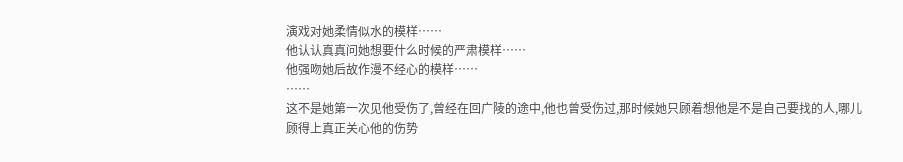演戏对她柔情似水的模样……
他认认真真问她想要什么时候的严肃模样……
他强吻她后故作漫不经心的模样……
……
这不是她第一次见他受伤了,曾经在回广陵的途中,他也曾受伤过,那时候她只顾着想他是不是自己要找的人,哪儿顾得上真正关心他的伤势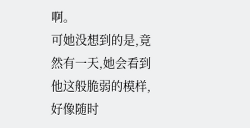啊。
可她没想到的是,竟然有一天,她会看到他这般脆弱的模样,好像随时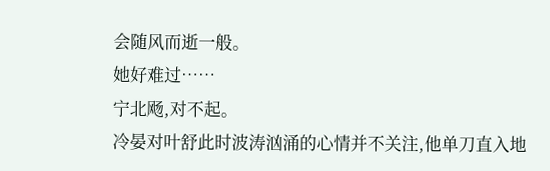会随风而逝一般。
她好难过……
宁北飏,对不起。
冷晏对叶舒此时波涛汹涌的心情并不关注,他单刀直入地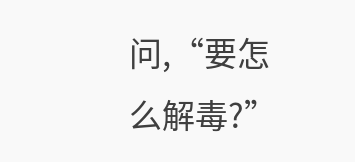问,“要怎么解毒?”